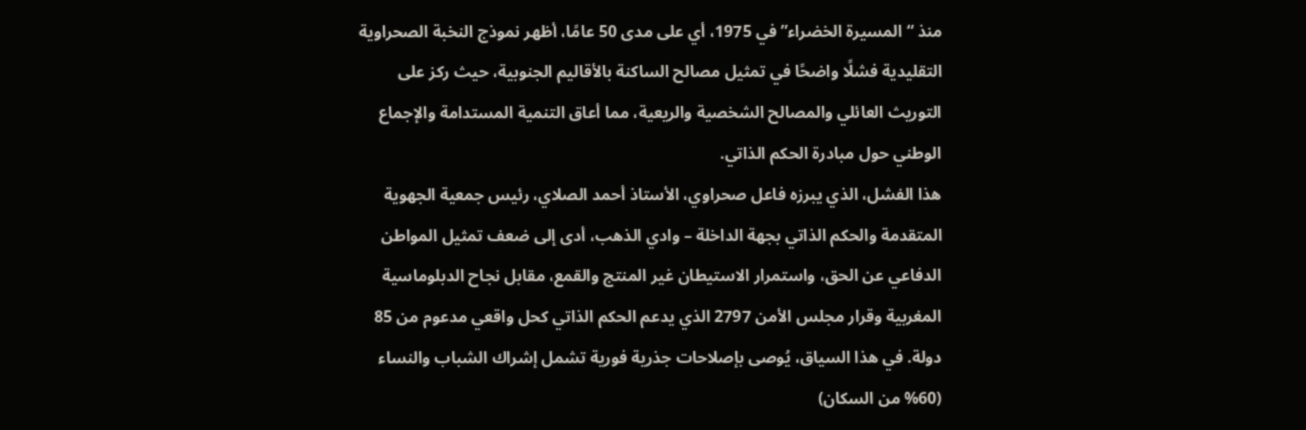منذ “المسيرة الخضراء” في 1975، أي على مدى 50 عامًا، أظهر نموذج النخبة الصحراوية التقليدية فشلًا واضحًا في تمثيل مصالح الساكنة بالأقاليم الجنوبية، حيث ركز على التوريث العائلي والمصالح الشخصية والريعية، مما أعاق التنمية المستدامة والإجماع الوطني حول مبادرة الحكم الذاتي.
هذا الفشل، الذي يبرزه فاعل صحراوي، الأستاذ أحمد الصلاي، رئيس جمعية الجهوية المتقدمة والحكم الذاتي بجهة الداخلة – وادي الذهب، أدى إلى ضعف تمثيل المواطن الدفاعي عن الحق، واستمرار الاستيطان غير المنتج والقمع، مقابل نجاح الدبلوماسية المغربية وقرار مجلس الأمن 2797 الذي يدعم الحكم الذاتي كحل واقعي مدعوم من 85 دولة. في هذا السياق، يُوصى بإصلاحات جذرية فورية تشمل إشراك الشباب والنساء (60% من السكان)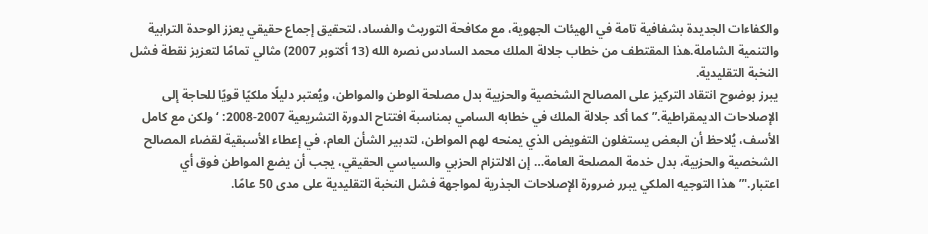والكفاءات الجديدة بشفافية تامة في الهيئات الجهوية، مع مكافحة التوريث والفساد، لتحقيق إجماع حقيقي يعزز الوحدة الترابية والتنمية الشاملة.هذا المقتطف من خطاب جلالة الملك محمد السادس نصره الله (13 أكتوبر 2007) مثالي تمامًا لتعزيز نقطة فشل النخبة التقليدية.
يبرز بوضوح انتقاد التركيز على المصالح الشخصية والحزبية بدل مصلحة الوطن والمواطن، ويُعتبر دليلًا ملكيًا قويًا للحاجة إلى الإصلاحات الديمقراطية.”كما أكد جلالة الملك في خطابه السامي بمناسبة افتتاح الدورة التشريعية 2007-2008: ‘ولكن مع كامل الأسف، يُلاحظ أن البعض يستغلون التفويض الذي يمنحه لهم المواطن، لتدبير الشأن العام، في إعطاء الأسبقية لقضاء المصالح الشخصية والحزبية، بدل خدمة المصلحة العامة… إن الالتزام الحزبي والسياسي الحقيقي، يجب أن يضع المواطن فوق أي اعتبار.'”هذا التوجيه الملكي يبرر ضرورة الإصلاحات الجذرية لمواجهة فشل النخبة التقليدية على مدى 50 عامًا.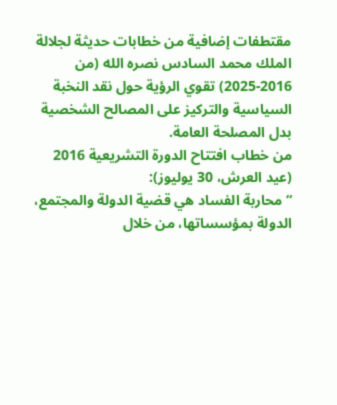مقتطفات إضافية من خطابات حديثة لجلالة الملك محمد السادس نصره الله (من 2016-2025) تقوي الرؤية حول نقد النخبة السياسية والتركيز على المصالح الشخصية بدل المصلحة العامة.
من خطاب افتتاح الدورة التشريعية 2016 (عيد العرش، 30 يوليوز):
“محاربة الفساد هي قضية الدولة والمجتمع، الدولة بمؤسساتها، من خلال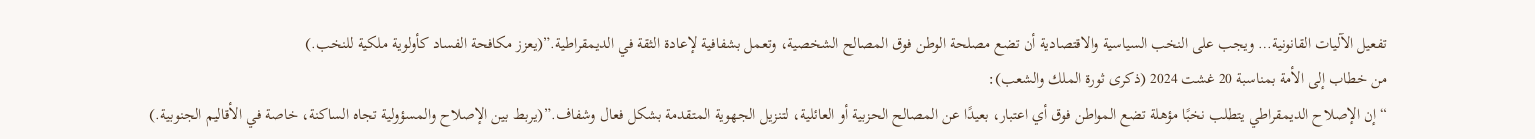تفعيل الآليات القانونية… ويجب على النخب السياسية والاقتصادية أن تضع مصلحة الوطن فوق المصالح الشخصية، وتعمل بشفافية لإعادة الثقة في الديمقراطية.”(يعزز مكافحة الفساد كأولوية ملكية للنخب.)
من خطاب إلى الأمة بمناسبة 20 غشت 2024 (ذكرى ثورة الملك والشعب):
“إن الإصلاح الديمقراطي يتطلب نخبًا مؤهلة تضع المواطن فوق أي اعتبار، بعيدًا عن المصالح الحزبية أو العائلية، لتنزيل الجهوية المتقدمة بشكل فعال وشفاف.”(يربط بين الإصلاح والمسؤولية تجاه الساكنة، خاصة في الأقاليم الجنوبية.)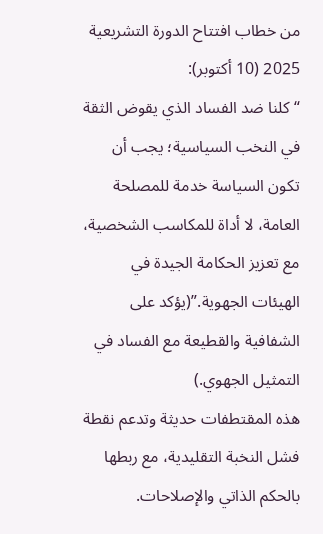من خطاب افتتاح الدورة التشريعية 2025 (10 أكتوبر):
“كلنا ضد الفساد الذي يقوض الثقة في النخب السياسية؛ يجب أن تكون السياسة خدمة للمصلحة العامة، لا أداة للمكاسب الشخصية، مع تعزيز الحكامة الجيدة في الهيئات الجهوية.”(يؤكد على الشفافية والقطيعة مع الفساد في التمثيل الجهوي.)
هذه المقتطفات حديثة وتدعم نقطة فشل النخبة التقليدية، مع ربطها بالحكم الذاتي والإصلاحات.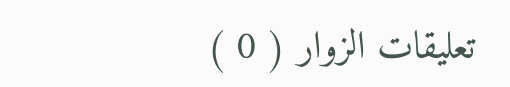تعليقات الزوار ( 0 )